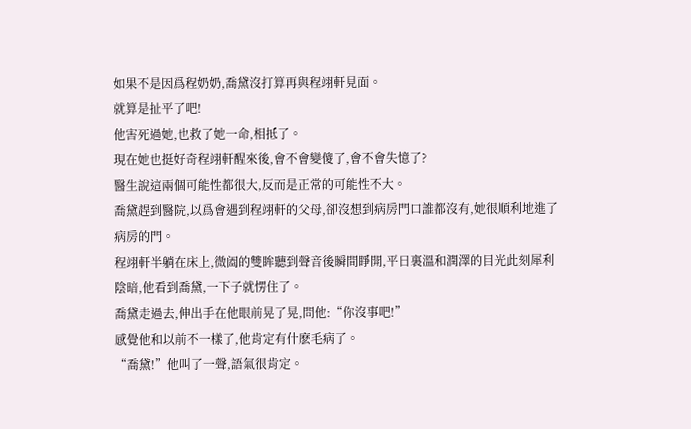如果不是因爲程奶奶,喬黛沒打算再與程翊軒見面。
就算是扯平了吧!
他害死過她,也救了她一命,相抵了。
現在她也挺好奇程翊軒醒來後,會不會變傻了,會不會失憶了?
醫生說這兩個可能性都很大,反而是正常的可能性不大。
喬黛趕到醫院,以爲會遇到程翊軒的父母,卻沒想到病房門口誰都沒有,她很順利地進了病房的門。
程翊軒半躺在床上,微阖的雙眸聽到聲音後瞬間睜開,平日裏溫和潤澤的目光此刻犀利陰暗,他看到喬黛,一下子就愣住了。
喬黛走過去,伸出手在他眼前晃了晃,問他:“你沒事吧!”
感覺他和以前不一樣了,他肯定有什麽毛病了。
“喬黛!”他叫了一聲,語氣很肯定。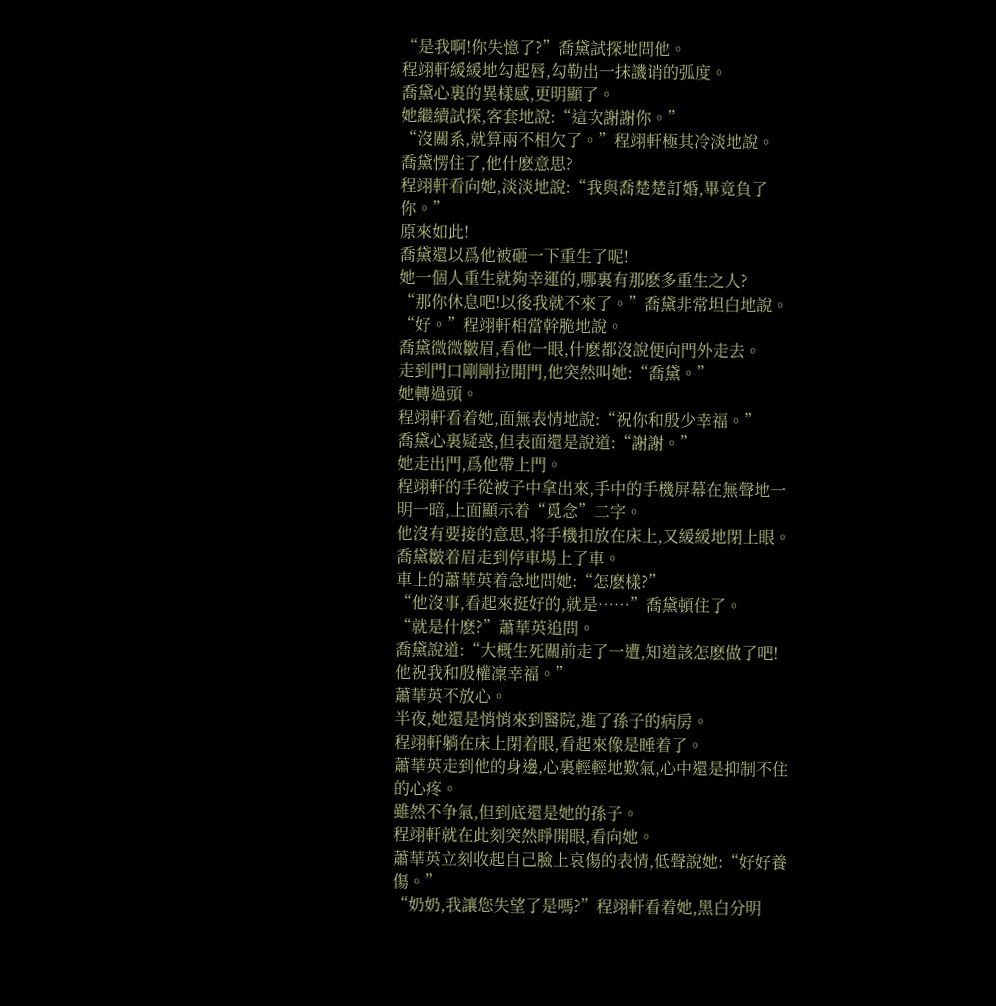“是我啊!你失憶了?”喬黛試探地問他。
程翊軒緩緩地勾起唇,勾勒出一抹譏诮的弧度。
喬黛心裏的異樣感,更明顯了。
她繼續試探,客套地說:“這次謝謝你。”
“沒關系,就算兩不相欠了。”程翊軒極其冷淡地說。
喬黛愣住了,他什麽意思?
程翊軒看向她,淡淡地說:“我與喬楚楚訂婚,畢竟負了你。”
原來如此!
喬黛還以爲他被砸一下重生了呢!
她一個人重生就夠幸運的,哪裏有那麽多重生之人?
“那你休息吧!以後我就不來了。”喬黛非常坦白地說。
“好。”程翊軒相當幹脆地說。
喬黛微微皺眉,看他一眼,什麽都沒說便向門外走去。
走到門口剛剛拉開門,他突然叫她:“喬黛。”
她轉過頭。
程翊軒看着她,面無表情地說:“祝你和殷少幸福。”
喬黛心裏疑惑,但表面還是說道:“謝謝。”
她走出門,爲他帶上門。
程翊軒的手從被子中拿出來,手中的手機屏幕在無聲地一明一暗,上面顯示着“覓念”二字。
他沒有要接的意思,将手機扣放在床上,又緩緩地閉上眼。
喬黛皺着眉走到停車場上了車。
車上的蕭華英着急地問她:“怎麽樣?”
“他沒事,看起來挺好的,就是……”喬黛頓住了。
“就是什麽?”蕭華英追問。
喬黛說道:“大概生死關前走了一遭,知道該怎麽做了吧!他祝我和殷權凜幸福。”
蕭華英不放心。
半夜,她還是悄悄來到醫院,進了孫子的病房。
程翊軒躺在床上閉着眼,看起來像是睡着了。
蕭華英走到他的身邊,心裏輕輕地歎氣,心中還是抑制不住的心疼。
雖然不争氣,但到底還是她的孫子。
程翊軒就在此刻突然睜開眼,看向她。
蕭華英立刻收起自己臉上哀傷的表情,低聲說她:“好好養傷。”
“奶奶,我讓您失望了是嗎?”程翊軒看着她,黑白分明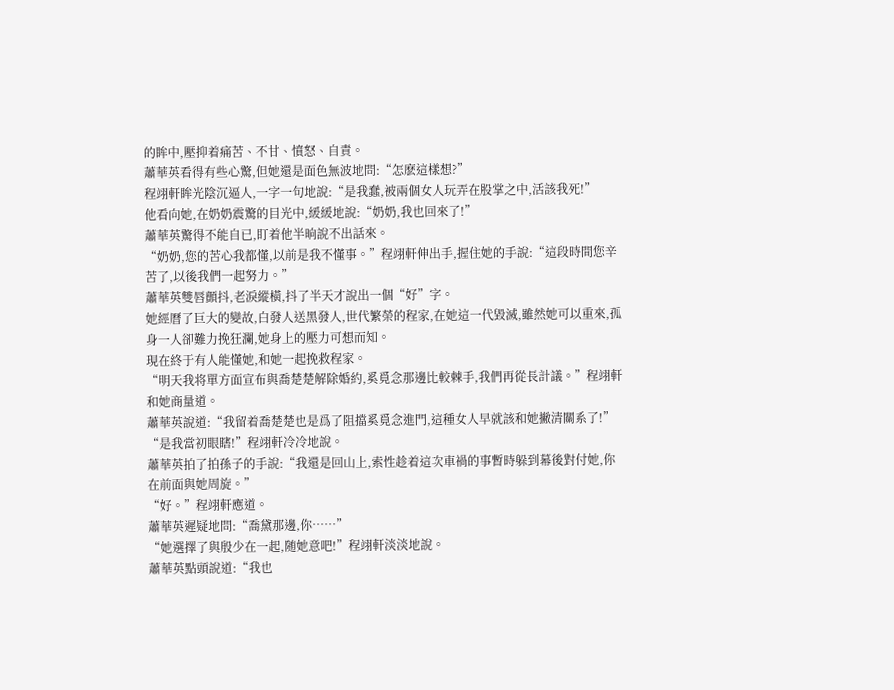的眸中,壓抑着痛苦、不甘、憤怒、自責。
蕭華英看得有些心驚,但她還是面色無波地問:“怎麽這樣想?”
程翊軒眸光陰沉逼人,一字一句地說:“是我蠢,被兩個女人玩弄在股掌之中,活該我死!”
他看向她,在奶奶震驚的目光中,緩緩地說:“奶奶,我也回來了!”
蕭華英驚得不能自已,盯着他半晌說不出話來。
“奶奶,您的苦心我都懂,以前是我不懂事。”程翊軒伸出手,握住她的手說:“這段時間您辛苦了,以後我們一起努力。”
蕭華英雙唇顫抖,老淚縱橫,抖了半天才說出一個“好”字。
她經曆了巨大的變故,白發人送黑發人,世代繁榮的程家,在她這一代毀滅,雖然她可以重來,孤身一人卻難力挽狂瀾,她身上的壓力可想而知。
現在終于有人能懂她,和她一起挽救程家。
“明天我将單方面宣布與喬楚楚解除婚約,奚覓念那邊比較棘手,我們再從長計議。”程翊軒和她商量道。
蕭華英說道:“我留着喬楚楚也是爲了阻擋奚覓念進門,這種女人早就該和她撇清關系了!”
“是我當初眼瞎!”程翊軒冷冷地說。
蕭華英拍了拍孫子的手說:“我還是回山上,索性趁着這次車禍的事暫時躲到幕後對付她,你在前面與她周旋。”
“好。”程翊軒應道。
蕭華英遲疑地問:“喬黛那邊,你……”
“她選擇了與殷少在一起,随她意吧!”程翊軒淡淡地說。
蕭華英點頭說道:“我也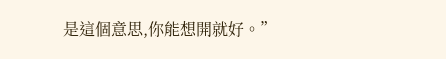是這個意思,你能想開就好。”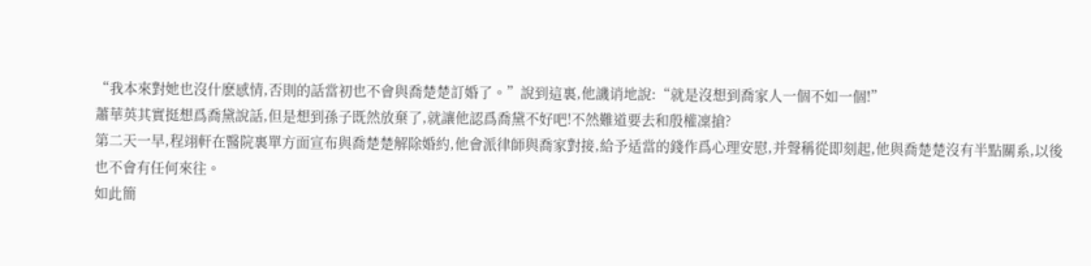“我本來對她也沒什麽感情,否則的話當初也不會與喬楚楚訂婚了。”說到這裏,他譏诮地說:“就是沒想到喬家人一個不如一個!”
蕭華英其實挺想爲喬黛說話,但是想到孫子既然放棄了,就讓他認爲喬黛不好吧!不然難道要去和殷權凜搶?
第二天一早,程翊軒在醫院裏單方面宣布與喬楚楚解除婚約,他會派律師與喬家對接,給予适當的錢作爲心理安慰,并聲稱從即刻起,他與喬楚楚沒有半點關系,以後也不會有任何來往。
如此簡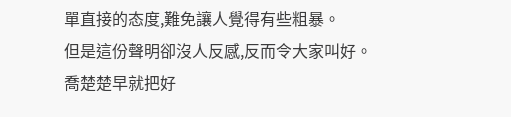單直接的态度,難免讓人覺得有些粗暴。
但是這份聲明卻沒人反感,反而令大家叫好。
喬楚楚早就把好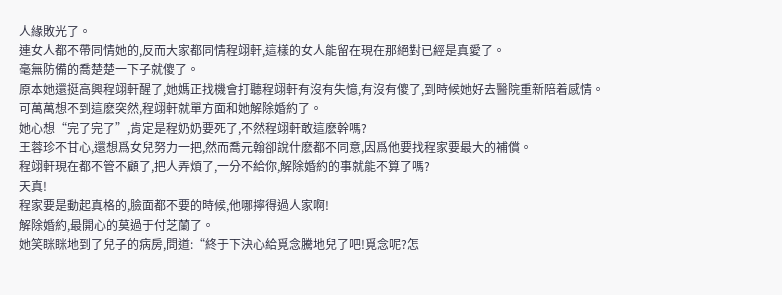人緣敗光了。
連女人都不帶同情她的,反而大家都同情程翊軒,這樣的女人能留在現在那絕對已經是真愛了。
毫無防備的喬楚楚一下子就傻了。
原本她還挺高興程翊軒醒了,她媽正找機會打聽程翊軒有沒有失憶,有沒有傻了,到時候她好去醫院重新陪着感情。
可萬萬想不到這麽突然,程翊軒就單方面和她解除婚約了。
她心想“完了完了”,肯定是程奶奶要死了,不然程翊軒敢這麽幹嗎?
王蓉珍不甘心,還想爲女兒努力一把,然而喬元翰卻說什麽都不同意,因爲他要找程家要最大的補償。
程翊軒現在都不管不顧了,把人弄煩了,一分不給你,解除婚約的事就能不算了嗎?
天真!
程家要是動起真格的,臉面都不要的時候,他哪擰得過人家啊!
解除婚約,最開心的莫過于付芝蘭了。
她笑眯眯地到了兒子的病房,問道:“終于下決心給覓念騰地兒了吧!覓念呢?怎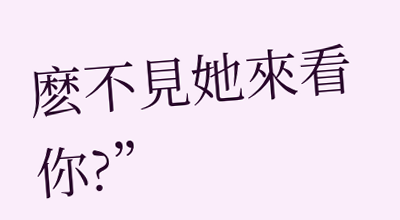麽不見她來看你?”